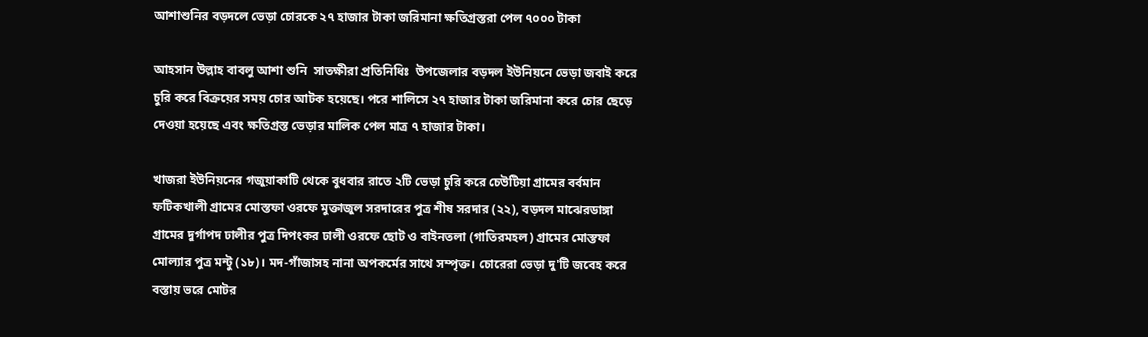আশাশুনির বড়দলে ভেড়া চোরকে ২৭ হাজার টাকা জরিমানা ক্ষতিগ্রস্তরা পেল ৭০০০ টাকা

আহসান উল্লাহ বাবলু আশা শুনি  সাতক্ষীরা প্রতিনিধিঃ  উপজেলার বড়দল ইউনিয়নে ভেড়া জবাই করে চুরি করে বিক্রয়ের সময় চোর আটক হয়েছে। পরে শালিসে ২৭ হাজার টাকা জরিমানা করে চোর ছেড়ে দেওয়া হয়েছে এবং ক্ষতিগ্রস্ত ভেড়ার মালিক পেল মাত্র ৭ হাজার টাকা।

খাজরা ইউনিয়নের গজুয়াকাটি থেকে বুধবার রাতে ২টি ভেড়া চুরি করে চেউটিয়া গ্রামের বর্বমান ফটিকখালী গ্রামের মোস্তফা ওরফে মুক্তাজুল সরদারের পুত্র শীষ সরদার (২২), বড়দল মাঝেরডাঙ্গা গ্রামের দুর্গাপদ ঢালীর পুত্র দিপংকর ঢালী ওরফে ছোট ও বাইনতলা (গাতিরমহল) গ্রামের মোস্তফা মোল্যার পুত্র মন্টু (১৮)। মদ-গাঁজাসহ নানা অপকর্মের সাথে সম্পৃক্ত। চোরেরা ভেড়া দু'টি জবেহ করে বস্তায় ভরে মোটর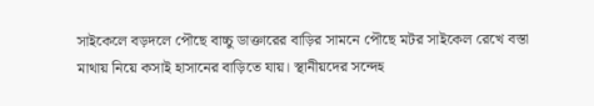সাইকেলে বড়দলে পৌছে বাচ্চু ডাক্তারের বাড়ির সামনে পৌছে মটর সাইকেল রেখে বস্তা মাথায় নিয়ে কসাই হাসানের বাড়িতে যায়। স্থানীয়দের সন্দেহ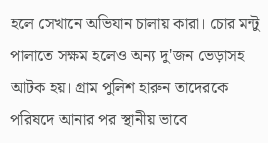হলে সেখানে অভিযান চালায় কারা। চোর মন্টু পালাতে সক্ষম হলেও অন্য দু'জন ভেড়াসহ আটক হয়। গ্রাম পুলিশ হারুন তাদেরকে পরিষদে আনার পর স্থানীয় ভাবে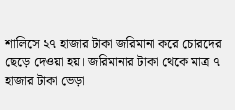শালিসে ২৭ হাজার টাকা জরিমানা করে চোরদের ছেড়ে দেওয়া হয়। জরিমানার টাকা থেকে মাত্র ৭ হাজার টাকা ভেড়া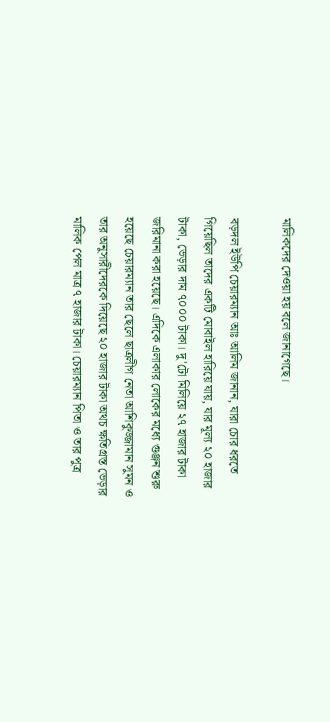মালিকদের দেওয়া হয় বলে জানাগেছে।

বড়দল ইউপি চেয়ারম্যান আঃ আলিম জানান, যারা চোর ধরতে গিয়েছিল তাদের একটি মোবাইল হারিয়ে যায়, যার মূল্য ২০ হাজার টাকা, ভেড়ার দাম ৭০০০ টাকা। দু'টো মিলিয়ে ২৭ হাজার টাকা জরিমানা করা হয়েছে। এদিকে এলাকার লোকের মধ্যে গুঞ্জন শুরু হয়েছে চেয়ারম্যান তার ছেলে ছাত্রলীগ নেতা আশিকুজ্জামান সুমন ও তার অনুসারীদেরকে দিয়েছে ২০ হাজার টাকা অথচ ক্ষতিগ্রস্ত ভেড়ার মালিক পেল মাত্র ৭ হাজার টাকা। চেয়ারম্যান পিতা ও তার পুত্র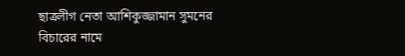ছাত্রলীগ নেতা আশিকুজ্জামান সুমনের বিচারের নামে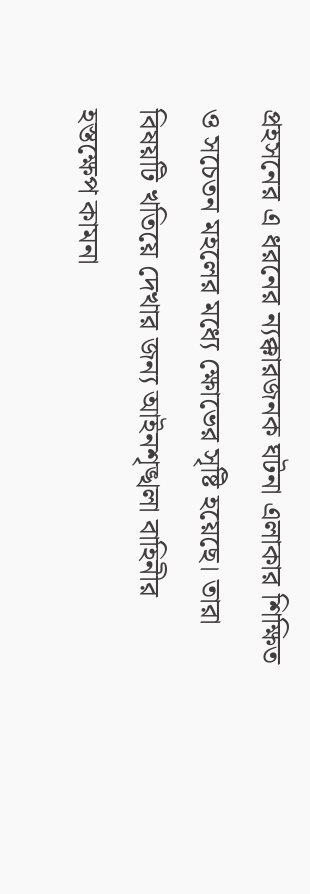প্রহসনের এ ধরনের ন্যক্কারজনক ঘটনা এলাকার শিক্ষিত ও সচেতন মহলের মধ্যে ক্ষোভের সৃষ্টি হয়েছে। তারা বিষয়টি খতিয়ে দেখার জন্য আইনশৃঙ্খলা বাহিনীর হস্তক্ষেপ কামনা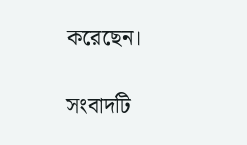করেছেন।

সংবাদটি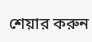শেয়ার করুন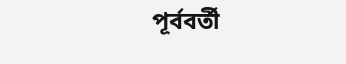পূর্ববর্তী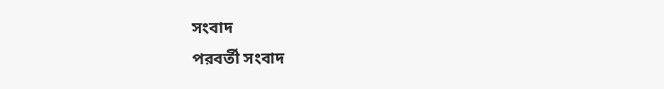সংবাদ
পরবর্তী সংবাদ